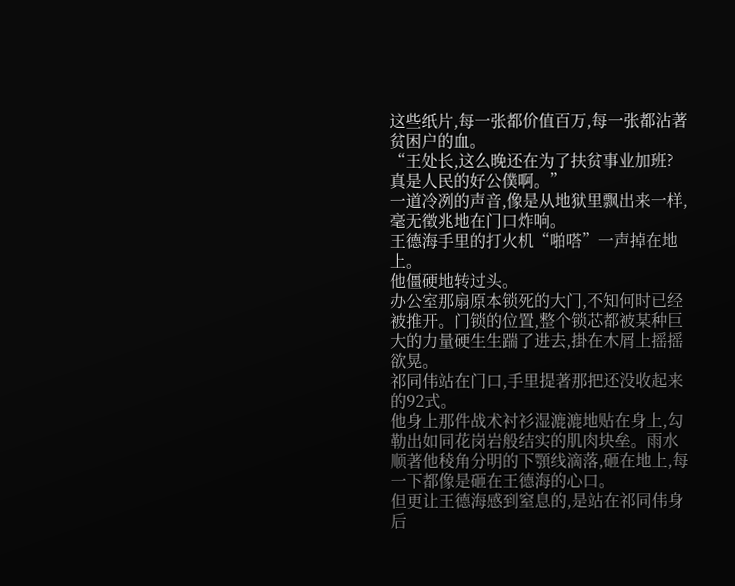这些纸片,每一张都价值百万,每一张都沾著贫困户的血。
“王处长,这么晚还在为了扶贫事业加班?真是人民的好公僕啊。”
一道冷冽的声音,像是从地狱里飘出来一样,毫无徵兆地在门口炸响。
王德海手里的打火机“啪嗒”一声掉在地上。
他僵硬地转过头。
办公室那扇原本锁死的大门,不知何时已经被推开。门锁的位置,整个锁芯都被某种巨大的力量硬生生踹了进去,掛在木屑上摇摇欲晃。
祁同伟站在门口,手里提著那把还没收起来的92式。
他身上那件战术衬衫湿漉漉地贴在身上,勾勒出如同花岗岩般结实的肌肉块垒。雨水顺著他稜角分明的下顎线滴落,砸在地上,每一下都像是砸在王德海的心口。
但更让王德海感到窒息的,是站在祁同伟身后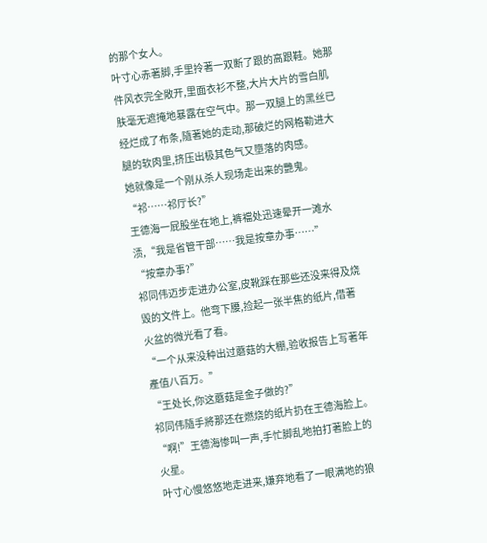的那个女人。
叶寸心赤著脚,手里拎著一双断了跟的高跟鞋。她那件风衣完全敞开,里面衣衫不整,大片大片的雪白肌肤毫无遮掩地暴露在空气中。那一双腿上的黑丝已经烂成了布条,隨著她的走动,那破烂的网格勒进大腿的软肉里,挤压出极其色气又墮落的肉感。
她就像是一个刚从杀人现场走出来的艷鬼。
“祁……祁厅长?”
王德海一屁股坐在地上,裤襠处迅速晕开一滩水渍,“我是省管干部……我是按章办事……”
“按章办事?”
祁同伟迈步走进办公室,皮靴踩在那些还没来得及烧毁的文件上。他弯下腰,捡起一张半焦的纸片,借著火盆的微光看了看。
“一个从来没种出过蘑菇的大棚,验收报告上写著年產值八百万。”
“王处长,你这蘑菇是金子做的?”
祁同伟隨手將那还在燃烧的纸片扔在王德海脸上。
“啊!”王德海惨叫一声,手忙脚乱地拍打著脸上的火星。
叶寸心慢悠悠地走进来,嫌弃地看了一眼满地的狼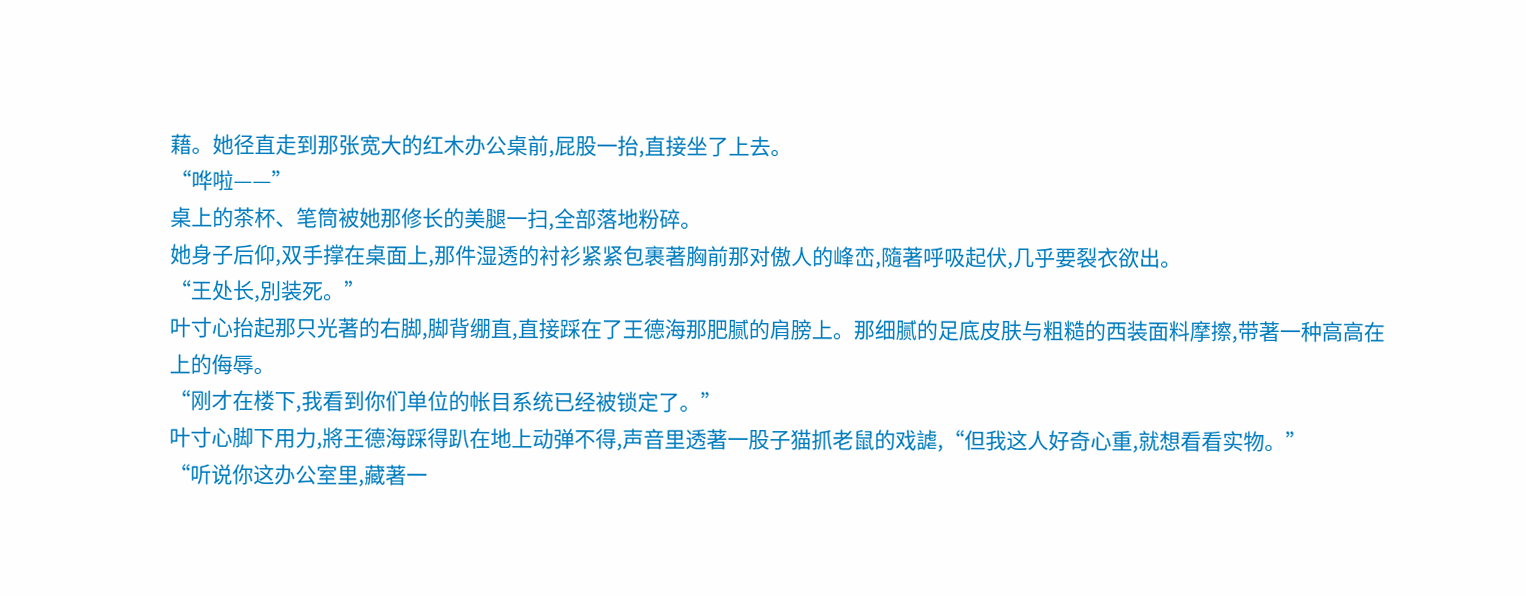藉。她径直走到那张宽大的红木办公桌前,屁股一抬,直接坐了上去。
“哗啦——”
桌上的茶杯、笔筒被她那修长的美腿一扫,全部落地粉碎。
她身子后仰,双手撑在桌面上,那件湿透的衬衫紧紧包裹著胸前那对傲人的峰峦,隨著呼吸起伏,几乎要裂衣欲出。
“王处长,別装死。”
叶寸心抬起那只光著的右脚,脚背绷直,直接踩在了王德海那肥腻的肩膀上。那细腻的足底皮肤与粗糙的西装面料摩擦,带著一种高高在上的侮辱。
“刚才在楼下,我看到你们单位的帐目系统已经被锁定了。”
叶寸心脚下用力,將王德海踩得趴在地上动弹不得,声音里透著一股子猫抓老鼠的戏謔,“但我这人好奇心重,就想看看实物。”
“听说你这办公室里,藏著一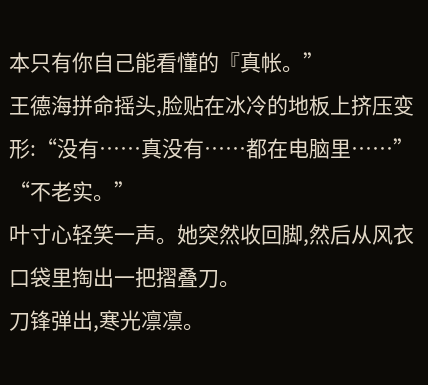本只有你自己能看懂的『真帐。”
王德海拼命摇头,脸贴在冰冷的地板上挤压变形:“没有……真没有……都在电脑里……”
“不老实。”
叶寸心轻笑一声。她突然收回脚,然后从风衣口袋里掏出一把摺叠刀。
刀锋弹出,寒光凛凛。